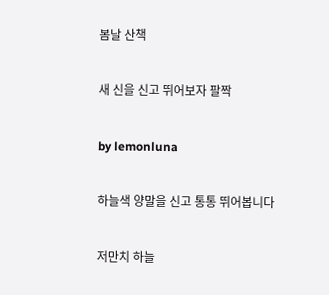봄날 산책

새 신을 신고 뛰어보자 팔짝

by lemonluna

하늘색 양말을 신고 통통 뛰어봅니다

저만치 하늘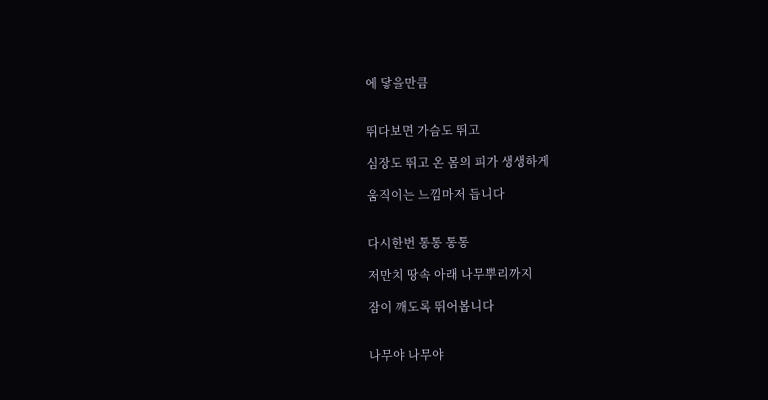에 닿을만큼


뛰다보면 가슴도 뛰고

심장도 뛰고 온 몸의 피가 생생하게

움직이는 느낌마저 듭니다


다시한번 통통 통통

저만치 땅속 아래 나무뿌리까지

잠이 깨도록 뛰어봅니다


나무야 나무야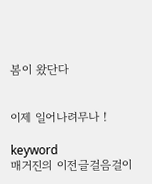봄이 왔단다


이제 일어나려무나 !

keyword
매거진의 이전글걸음걸이